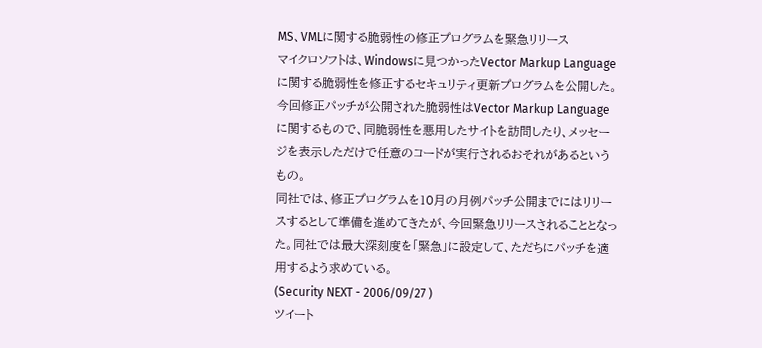MS、VMLに関する脆弱性の修正プログラムを緊急リリース
マイクロソフトは、Windowsに見つかったVector Markup Languageに関する脆弱性を修正するセキュリティ更新プログラムを公開した。
今回修正パッチが公開された脆弱性はVector Markup Languageに関するもので、同脆弱性を悪用したサイトを訪問したり、メッセージを表示しただけで任意のコードが実行されるおそれがあるというもの。
同社では、修正プログラムを10月の月例パッチ公開までにはリリースするとして準備を進めてきたが、今回緊急リリースされることとなった。同社では最大深刻度を「緊急」に設定して、ただちにパッチを適用するよう求めている。
(Security NEXT - 2006/09/27 )
ツイート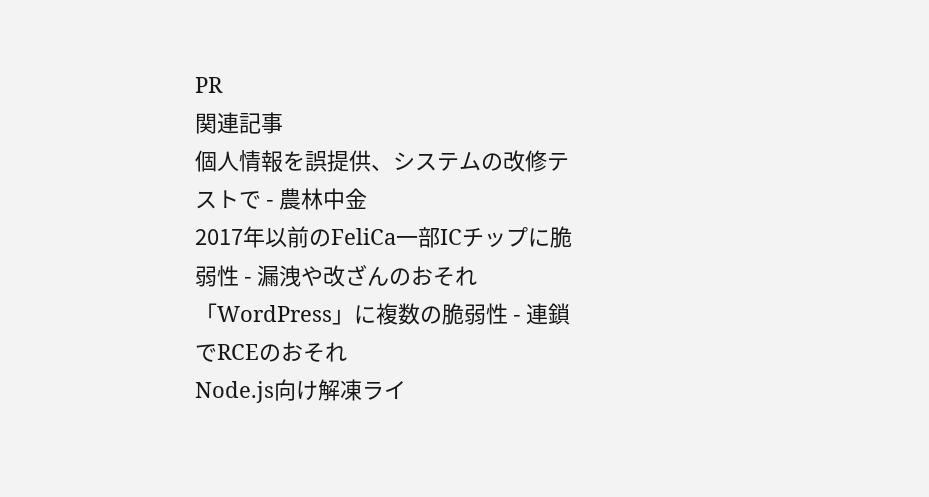PR
関連記事
個人情報を誤提供、システムの改修テストで - 農林中金
2017年以前のFeliCa一部ICチップに脆弱性 - 漏洩や改ざんのおそれ
「WordPress」に複数の脆弱性 - 連鎖でRCEのおそれ
Node.js向け解凍ライ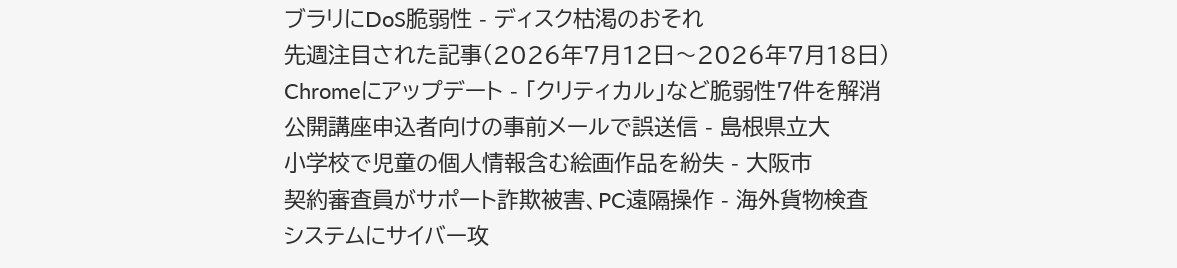ブラリにDoS脆弱性 - ディスク枯渇のおそれ
先週注目された記事(2026年7月12日〜2026年7月18日)
Chromeにアップデート - 「クリティカル」など脆弱性7件を解消
公開講座申込者向けの事前メールで誤送信 - 島根県立大
小学校で児童の個人情報含む絵画作品を紛失 - 大阪市
契約審査員がサポート詐欺被害、PC遠隔操作 - 海外貨物検査
システムにサイバー攻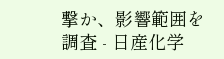撃か、影響範囲を調査 - 日産化学